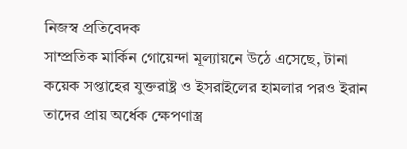নিজস্ব প্রতিবেদক
সাম্প্রতিক মার্কিন গোয়েন্দা মূল্যায়নে উঠে এসেছে, টানা কয়েক সপ্তাহের যুক্তরাষ্ট্র ও ইসরাইলের হামলার পরও ইরান তাদের প্রায় অর্ধেক ক্ষেপণাস্ত্র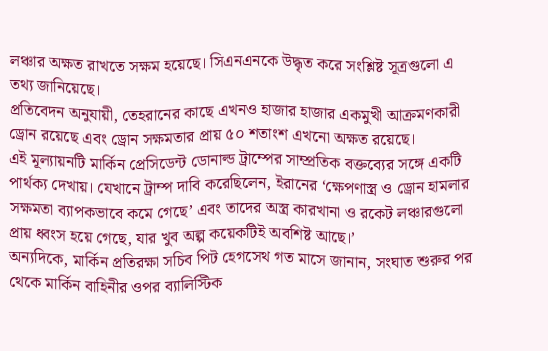লঞ্চার অক্ষত রাখতে সক্ষম হয়েছে। সিএনএনকে উদ্ধৃত করে সংশ্লিষ্ট সূত্রগুলো এ তথ্য জানিয়েছে।
প্রতিবেদন অনুযায়ী, তেহরানের কাছে এখনও হাজার হাজার একমুখী আক্রমণকারী ড্রোন রয়েছে এবং ড্রোন সক্ষমতার প্রায় ৫০ শতাংশ এখনো অক্ষত রয়েছে।
এই মূল্যায়নটি মার্কিন প্রেসিডেন্ট ডোনাল্ড ট্রাম্পের সাম্প্রতিক বক্তব্যের সঙ্গে একটি পার্থক্য দেখায়। যেখানে ট্রাম্প দাবি করেছিলেন, ইরানের ‘ক্ষেপণাস্ত্র ও ড্রোন হামলার সক্ষমতা ব্যাপকভাবে কমে গেছে’ এবং তাদের অস্ত্র কারখানা ও রকেট লঞ্চারগুলো প্রায় ধ্বংস হয়ে গেছে, যার খুব অল্প কয়েকটিই অবশিষ্ট আছে।’
অন্যদিকে, মার্কিন প্রতিরক্ষা সচিব পিট হেগসেথ গত মাসে জানান, সংঘাত শুরুর পর থেকে মার্কিন বাহিনীর ওপর ব্যালিস্টিক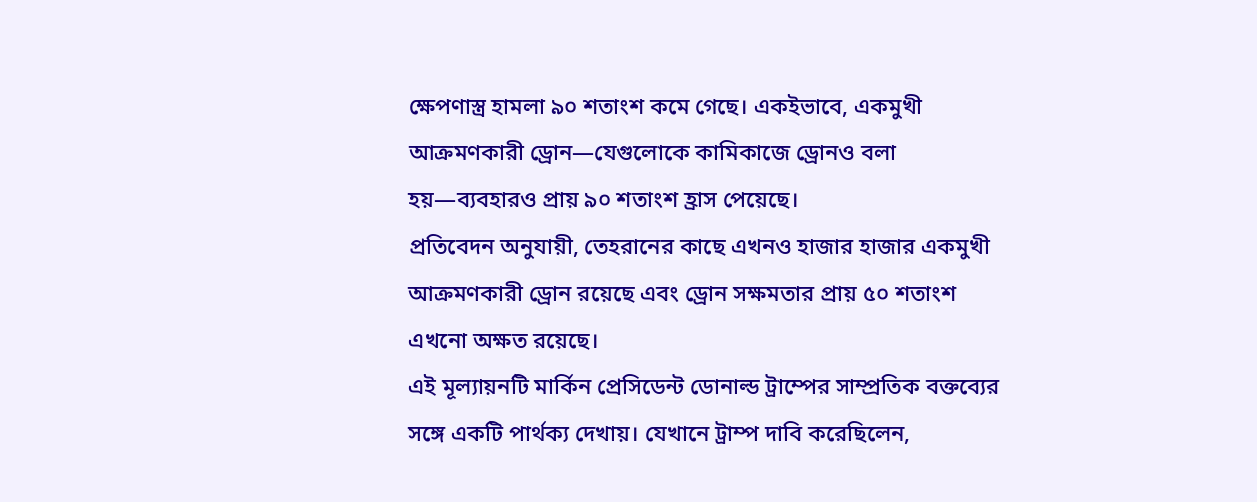ক্ষেপণাস্ত্র হামলা ৯০ শতাংশ কমে গেছে। একইভাবে, একমুখী আক্রমণকারী ড্রোন—যেগুলোকে কামিকাজে ড্রোনও বলা হয়—ব্যবহারও প্রায় ৯০ শতাংশ হ্রাস পেয়েছে।
প্রতিবেদন অনুযায়ী, তেহরানের কাছে এখনও হাজার হাজার একমুখী আক্রমণকারী ড্রোন রয়েছে এবং ড্রোন সক্ষমতার প্রায় ৫০ শতাংশ এখনো অক্ষত রয়েছে।
এই মূল্যায়নটি মার্কিন প্রেসিডেন্ট ডোনাল্ড ট্রাম্পের সাম্প্রতিক বক্তব্যের সঙ্গে একটি পার্থক্য দেখায়। যেখানে ট্রাম্প দাবি করেছিলেন,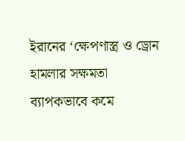ইরানের ‘ক্ষেপণাস্ত্র ও ড্রোন হামলার সক্ষমতা ব্যাপকভাবে কমে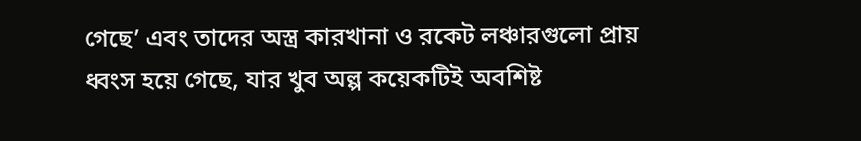গেছে’ এবং তাদের অস্ত্র কারখানা ও রকেট লঞ্চারগুলো প্রায় ধ্বংস হয়ে গেছে, যার খুব অল্প কয়েকটিই অবশিষ্ট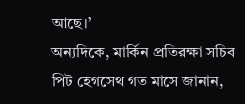আছে।’
অন্যদিকে, মার্কিন প্রতিরক্ষা সচিব পিট হেগসেথ গত মাসে জানান,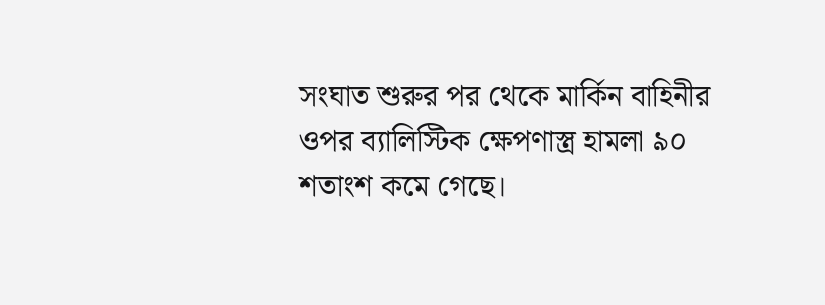সংঘাত শুরুর পর থেকে মার্কিন বাহিনীর ওপর ব্যালিস্টিক ক্ষেপণাস্ত্র হামলা ৯০ শতাংশ কমে গেছে।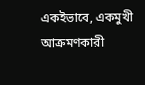একইভাবে, একমুখী আক্রমণকারী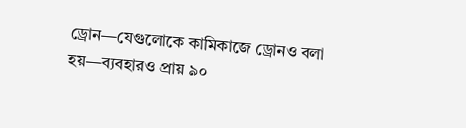ড্রোন—যেগুলোকে কামিকাজে ড্রোনও বলা হয়—ব্যবহারও প্রায় ৯০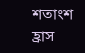শতাংশ হ্রাস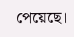পেয়েছে।